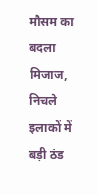मौसम का बदला मिजाज, निचले इलाकों में बड़ी ठंड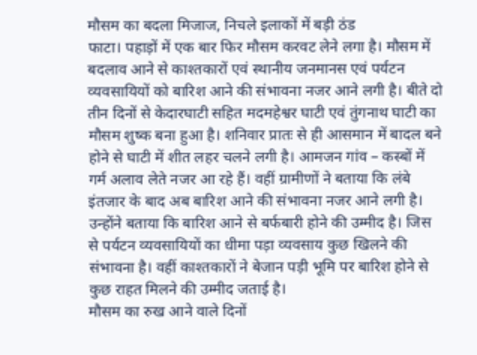मौसम का बदला मिजाज, निचले इलाकों में बड़ी ठंड
फाटा। पहाड़ों में एक बार फिर मौसम करवट लेने लगा है। मौसम में बदलाव आने से काश्तकारों एवं स्थानीय जनमानस एवं पर्यटन व्यवसायियों को बारिश आने की संभावना नजर आने लगी है। बीते दो तीन दिनों से केदारघाटी सहित मदमहेश्वर घाटी एवं तुंगनाथ घाटी का मौसम शुष्क बना हुआ है। शनिवार प्रातः से ही आसमान में बादल बने होने से घाटी में शीत लहर चलने लगी है। आमजन गांव – कस्बों में गर्म अलाव लेते नजर आ रहे हैं। वहीं ग्रामीणों ने बताया कि लंबे इंतजार के बाद अब बारिश आने की संभावना नजर आने लगी है। उन्होंने बताया कि बारिश आने से बर्फबारी होने की उम्मीद है। जिस से पर्यटन व्यवसायियों का धीमा पड़ा व्यवसाय कुछ खिलने की संभावना है। वहीं काश्तकारों ने बेजान पड़ी भूमि पर बारिश होने से कुछ राहत मिलने की उम्मीद जताई है।
मौसम का रुख आने वाले दिनों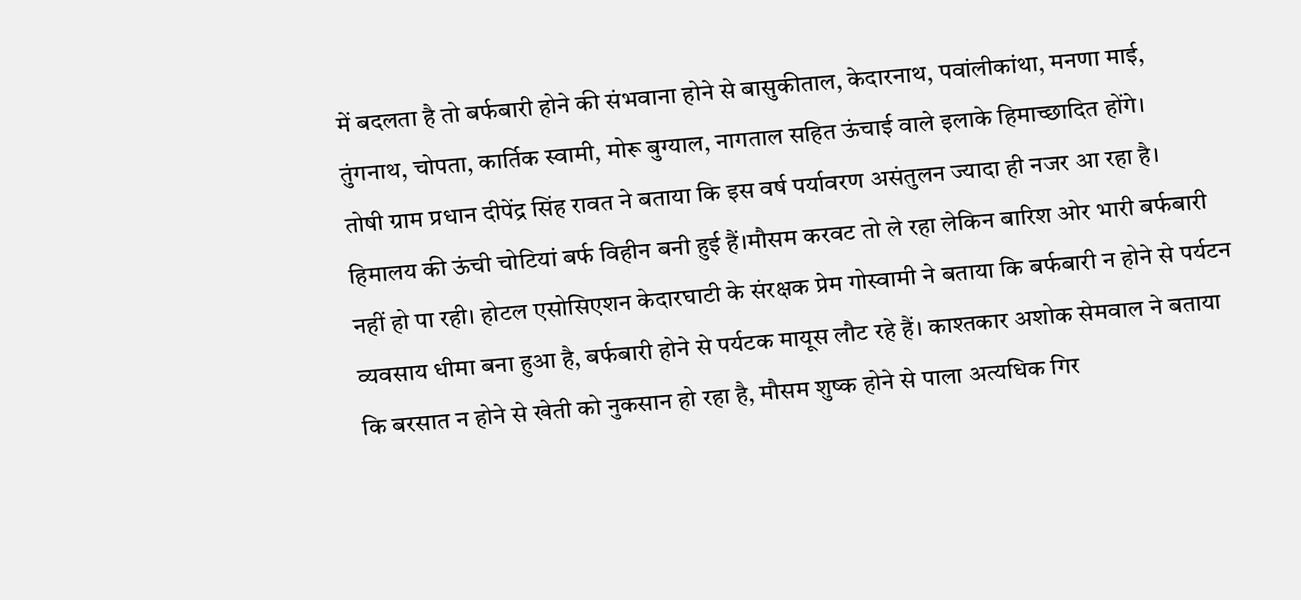में बदलता है तो बर्फबारी होने की संभवाना होने से बासुकीताल, केदारनाथ, पवांलीकांथा, मनणा माई, तुंगनाथ, चोपता, कार्तिक स्वामी, मोरू बुग्याल, नागताल सहित ऊंचाई वाले इलाके हिमाच्छादित होंगे।
तोषी ग्राम प्रधान दीपेंद्र सिंह रावत ने बताया कि इस वर्ष पर्यावरण असंतुलन ज्यादा ही नजर आ रहा है। हिमालय की ऊंची चोटियां बर्फ विहीन बनी हुई हैं।मौसम करवट तो ले रहा लेकिन बारिश ओर भारी बर्फबारी नहीं हो पा रही। होटल एसोसिएशन केदारघाटी के संरक्षक प्रेम गोस्वामी ने बताया कि बर्फबारी न होने से पर्यटन व्यवसाय धीमा बना हुआ है, बर्फबारी होने से पर्यटक मायूस लौट रहे हैं। काश्तकार अशोक सेमवाल ने बताया कि बरसात न होने से खेती को नुकसान हो रहा है, मौसम शुष्क होने से पाला अत्यधिक गिर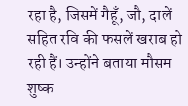रहा है, जिसमें गैहूँ, जौ, दालें सहित रवि की फसलें खराब हो रही हैं। उन्होंने बताया मौसम शुष्क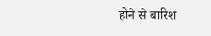होने से बारिश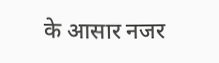के आसार नजर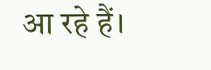आ रहे हैं।